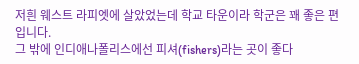저흰 웨스트 라피엣에 살았었는데 학교 타운이라 학군은 꽤 좋은 편입니다.
그 밖에 인디애나폴리스에선 피셔(fishers)라는 곳이 좋다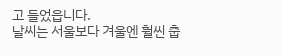고 들었읍니다.
날씨는 서울보다 겨울엔 훨씬 춥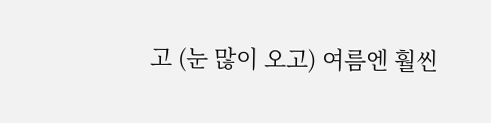고 (눈 많이 오고) 여름엔 훨씬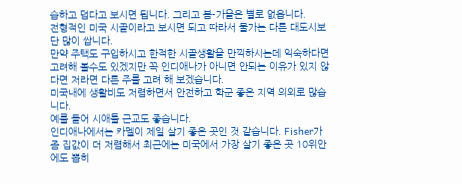습하고 덥다고 보시면 됩니다. 그리고 봄-가을은 별로 없읍니다.
전형적인 미국 시골이라고 보시면 되고 따라서 물가는 다른 대도시보단 많이 쌉니다.
만약 주택도 구입하시고 한적한 시골생활을 만끽하시는데 익숙하다면 고려해 볼수도 있겠지만 꼭 인디애나가 아니면 안되는 이유가 있지 않다면 저라면 다른 주를 고려 해 보겠습니다.
미국내에 생활비도 저렴하면서 안전하고 학군 좋은 지역 의외로 많습니다.
예를 들어 시애틀 근교도 좋습니다.
인디애나에서는 카멜이 제일 살기 좋은 곳인 것 같습니다. Fisher가 좀 집값이 더 저렴해서 최근에는 미국에서 가장 살기 좋은 곳 10위안에도 뽑히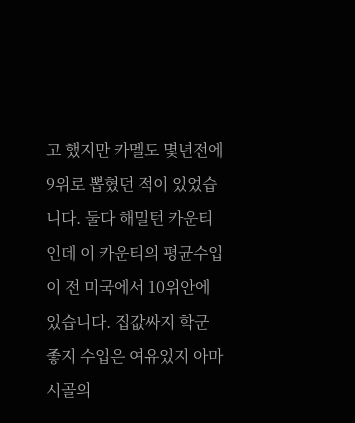고 했지만 카멜도 몇년전에 9위로 뽑혔던 적이 있었습니다. 둘다 해밀턴 카운티인데 이 카운티의 평균수입이 전 미국에서 10위안에 있습니다. 집값싸지 학군 좋지 수입은 여유있지 아마 시골의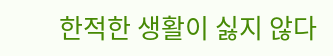한적한 생활이 싫지 않다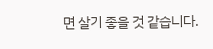면 살기 좋을 것 같습니다.